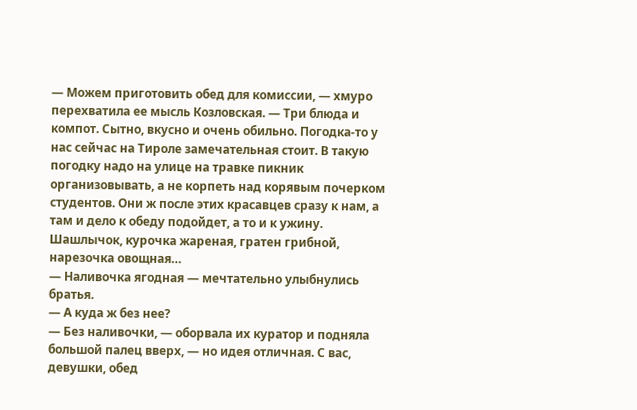— Можем приготовить обед для комиссии, — хмуро перехватила ее мысль Козловская. — Три блюда и компот. Сытно, вкусно и очень обильно. Погодка-то у нас сейчас на Тироле замечательная стоит. В такую погодку надо на улице на травке пикник организовывать, а не корпеть над корявым почерком студентов. Они ж после этих красавцев сразу к нам, а там и дело к обеду подойдет, а то и к ужину. Шашлычок, курочка жареная, гратен грибной, нарезочка овощная…
— Наливочка ягодная — мечтательно улыбнулись братья.
— А куда ж без нее?
— Без наливочки, — оборвала их куратор и подняла большой палец вверх, — но идея отличная. С вас, девушки, обед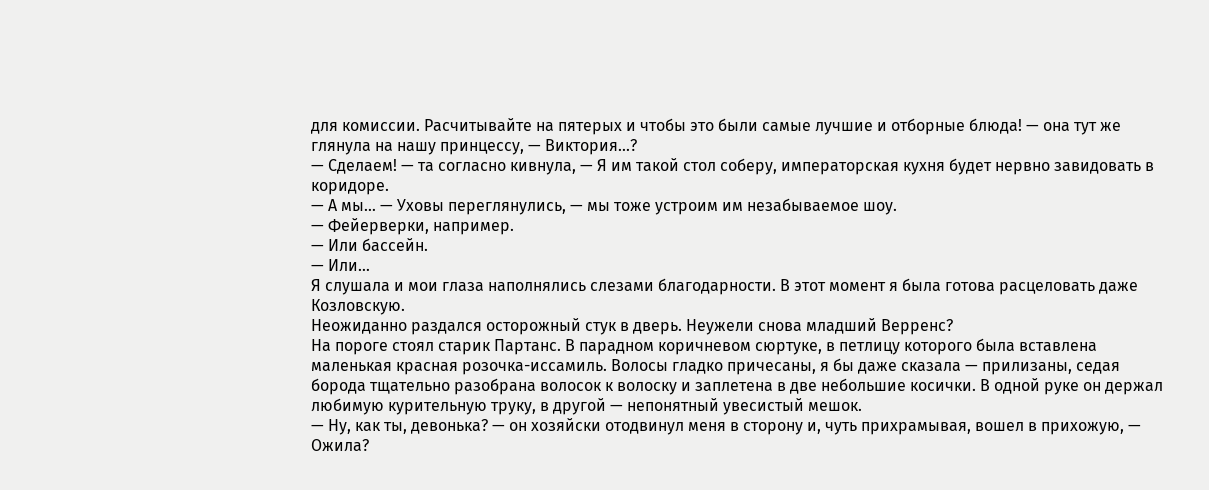для комиссии. Расчитывайте на пятерых и чтобы это были самые лучшие и отборные блюда! — она тут же глянула на нашу принцессу, — Виктория...?
— Сделаем! — та согласно кивнула, — Я им такой стол соберу, императорская кухня будет нервно завидовать в коридоре.
— А мы… — Уховы переглянулись, — мы тоже устроим им незабываемое шоу.
— Фейерверки, например.
— Или бассейн.
— Или…
Я слушала и мои глаза наполнялись слезами благодарности. В этот момент я была готова расцеловать даже Козловскую.
Неожиданно раздался осторожный стук в дверь. Неужели снова младший Верренс?
На пороге стоял старик Партанс. В парадном коричневом сюртуке, в петлицу которого была вставлена маленькая красная розочка-иссамиль. Волосы гладко причесаны, я бы даже сказала — прилизаны, седая борода тщательно разобрана волосок к волоску и заплетена в две небольшие косички. В одной руке он держал любимую курительную труку, в другой — непонятный увесистый мешок.
— Ну, как ты, девонька? — он хозяйски отодвинул меня в сторону и, чуть прихрамывая, вошел в прихожую, — Ожила?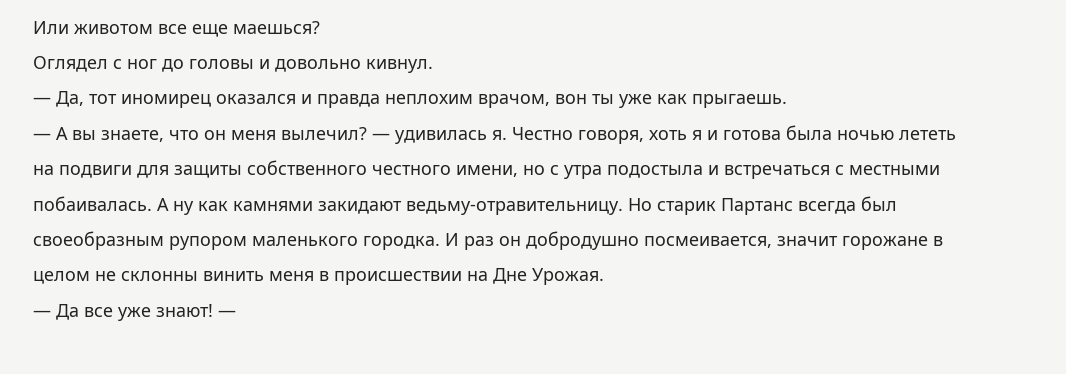Или животом все еще маешься?
Оглядел с ног до головы и довольно кивнул.
— Да, тот иномирец оказался и правда неплохим врачом, вон ты уже как прыгаешь.
— А вы знаете, что он меня вылечил? — удивилась я. Честно говоря, хоть я и готова была ночью лететь на подвиги для защиты собственного честного имени, но с утра подостыла и встречаться с местными побаивалась. А ну как камнями закидают ведьму-отравительницу. Но старик Партанс всегда был своеобразным рупором маленького городка. И раз он добродушно посмеивается, значит горожане в целом не склонны винить меня в происшествии на Дне Урожая.
— Да все уже знают! —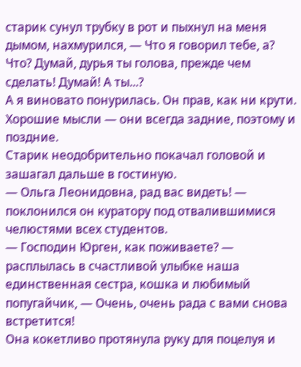старик сунул трубку в рот и пыхнул на меня дымом, нахмурился, — Что я говорил тебе, а? Что? Думай, дурья ты голова, прежде чем сделать! Думай! А ты...?
А я виновато понурилась. Он прав, как ни крути. Хорошие мысли — они всегда задние, поэтому и поздние.
Старик неодобрительно покачал головой и зашагал дальше в гостиную.
— Ольга Леонидовна, рад вас видеть! — поклонился он куратору под отвалившимися челюстями всех студентов.
— Господин Юрген, как поживаете? — расплылась в счастливой улыбке наша единственная сестра, кошка и любимый попугайчик, — Очень, очень рада с вами снова встретится!
Она кокетливо протянула руку для поцелуя и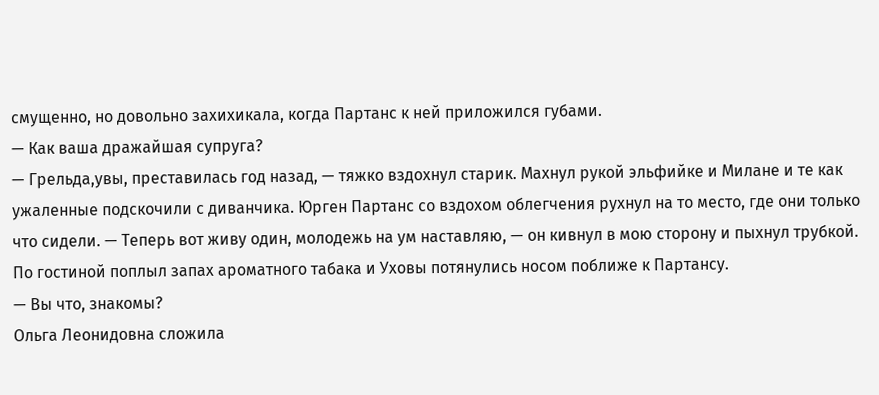смущенно, но довольно захихикала, когда Партанс к ней приложился губами.
— Как ваша дражайшая супруга?
— Грельда,увы, преставилась год назад, — тяжко вздохнул старик. Махнул рукой эльфийке и Милане и те как ужаленные подскочили с диванчика. Юрген Партанс со вздохом облегчения рухнул на то место, где они только что сидели. — Теперь вот живу один, молодежь на ум наставляю, — он кивнул в мою сторону и пыхнул трубкой.
По гостиной поплыл запах ароматного табака и Уховы потянулись носом поближе к Партансу.
— Вы что, знакомы?
Ольга Леонидовна сложила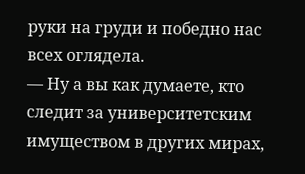руки на груди и победно нас всех оглядела.
— Ну а вы как думаете, кто следит за университетским имуществом в других мирах,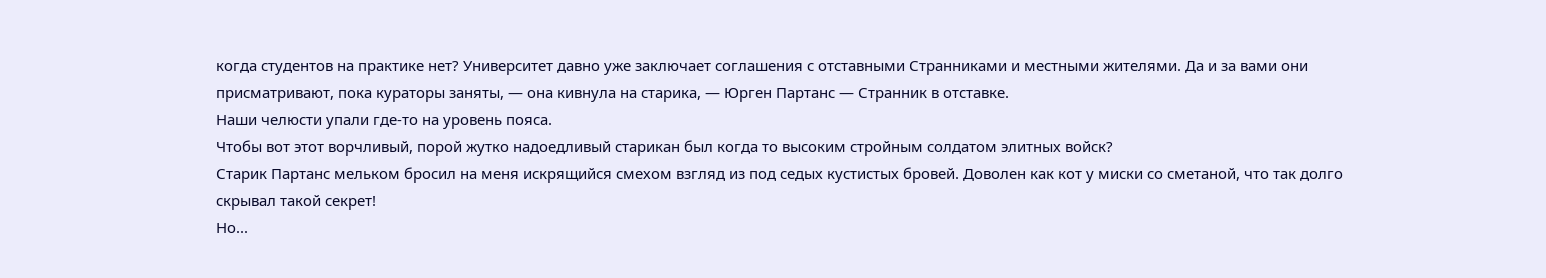когда студентов на практике нет? Университет давно уже заключает соглашения с отставными Странниками и местными жителями. Да и за вами они присматривают, пока кураторы заняты, — она кивнула на старика, — Юрген Партанс — Странник в отставке.
Наши челюсти упали где-то на уровень пояса.
Чтобы вот этот ворчливый, порой жутко надоедливый старикан был когда то высоким стройным солдатом элитных войск?
Старик Партанс мельком бросил на меня искрящийся смехом взгляд из под седых кустистых бровей. Доволен как кот у миски со сметаной, что так долго скрывал такой секрет!
Но...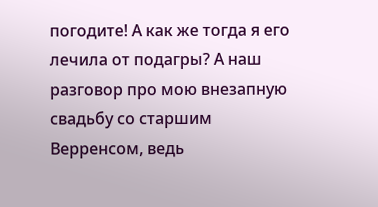погодите! А как же тогда я его лечила от подагры? А наш разговор про мою внезапную свадьбу со старшим Верренсом, ведь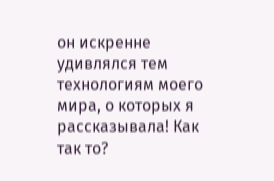он искренне удивлялся тем технологиям моего мира, о которых я рассказывала! Как так то?